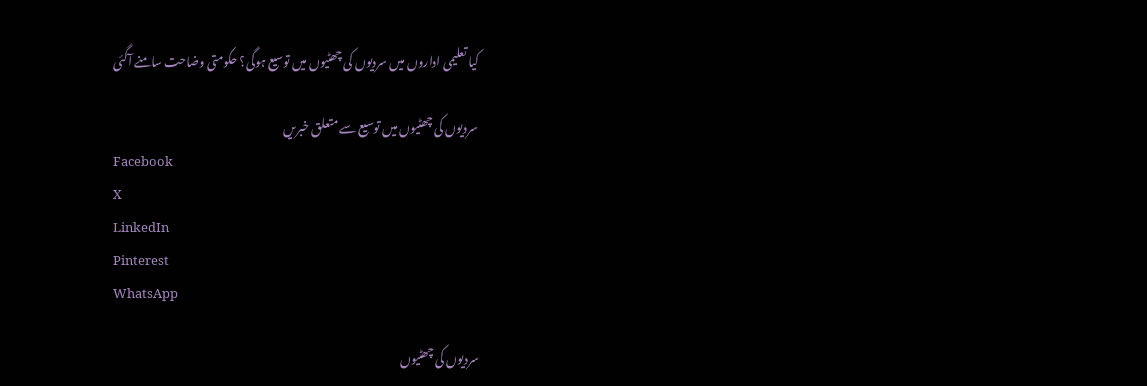کیا تعلیمی اداروں میں سردیوں کی چھٹیوں میں توسیع ہوگی؟ حکومتی وضاحت سامنے آگئی

سردیوں کی چھٹیوں میں توسیع سے متعلق خبریں
Facebook
X
LinkedIn
Pinterest
WhatsApp

سردیوں کی چھٹیوں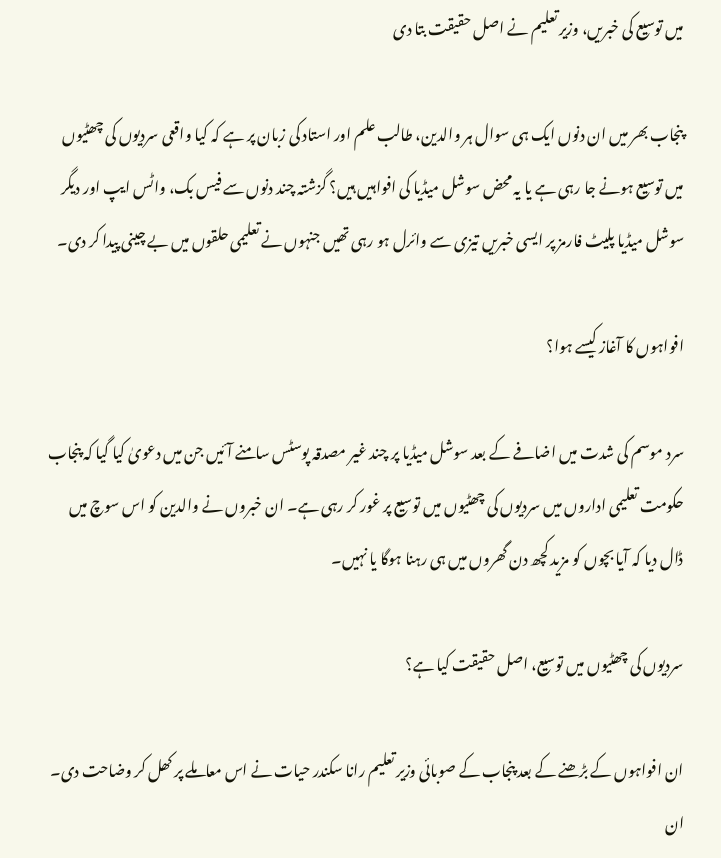میں توسیع کی خبریں، وزیر تعلیم نے اصل حقیقت بتا دی

پنجاب بھر میں ان دنوں ایک ہی سوال ہر والدین، طالب علم اور استاد کی زبان پر ہے کہ کیا واقعی سردیوں کی چھٹیوں میں توسیع ہونے جا رہی ہے یا یہ محض سوشل میڈیا کی افواہیں ہیں؟ گزشتہ چند دنوں سے فیس بک، واٹس ایپ اور دیگر سوشل میڈیا پلیٹ فارمز پر ایسی خبریں تیزی سے وائرل ہو رہی تھیں جنہوں نے تعلیمی حلقوں میں بے چینی پیدا کر دی۔

افواہوں کا آغاز کیسے ہوا؟

سرد موسم کی شدت میں اضافے کے بعد سوشل میڈیا پر چند غیر مصدقہ پوسٹس سامنے آئیں جن میں دعویٰ کیا گیا کہ پنجاب حکومت تعلیمی اداروں میں سردیوں کی چھٹیوں میں توسیع پر غور کر رہی ہے۔ ان خبروں نے والدین کو اس سوچ میں ڈال دیا کہ آیا بچوں کو مزید کچھ دن گھروں میں ہی رہنا ہوگا یا نہیں۔

سردیوں کی چھٹیوں میں توسیع، اصل حقیقت کیا ہے؟

ان افواہوں کے بڑھنے کے بعد پنجاب کے صوبائی وزیر تعلیم رانا سکندر حیات نے اس معاملے پر کھل کر وضاحت دی۔ ان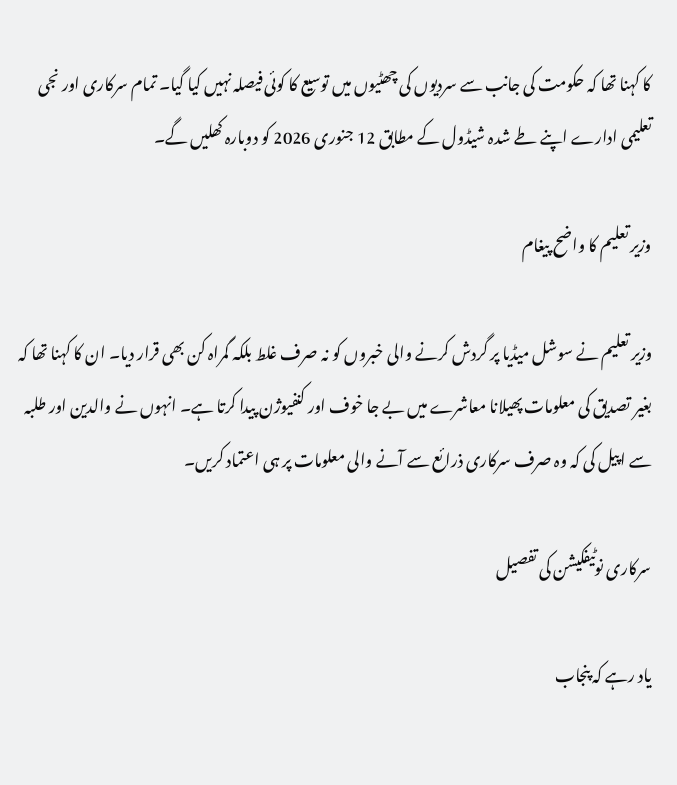کا کہنا تھا کہ حکومت کی جانب سے سردیوں کی چھٹیوں میں توسیع کا کوئی فیصلہ نہیں کیا گیا۔ تمام سرکاری اور نجی تعلیمی ادارے اپنے طے شدہ شیڈول کے مطابق 12 جنوری 2026 کو دوبارہ کھلیں گے۔

وزیر تعلیم کا واضح پیغام

وزیر تعلیم نے سوشل میڈیا پر گردش کرنے والی خبروں کو نہ صرف غلط بلکہ گمراہ کن بھی قرار دیا۔ ان کا کہنا تھا کہ بغیر تصدیق کی معلومات پھیلانا معاشرے میں بے جا خوف اور کنفیوژن پیدا کرتا ہے۔ انہوں نے والدین اور طلبہ سے اپیل کی کہ وہ صرف سرکاری ذرائع سے آنے والی معلومات پر ہی اعتماد کریں۔

سرکاری نوٹیفکیشن کی تفصیل

یاد رہے کہ پنجاب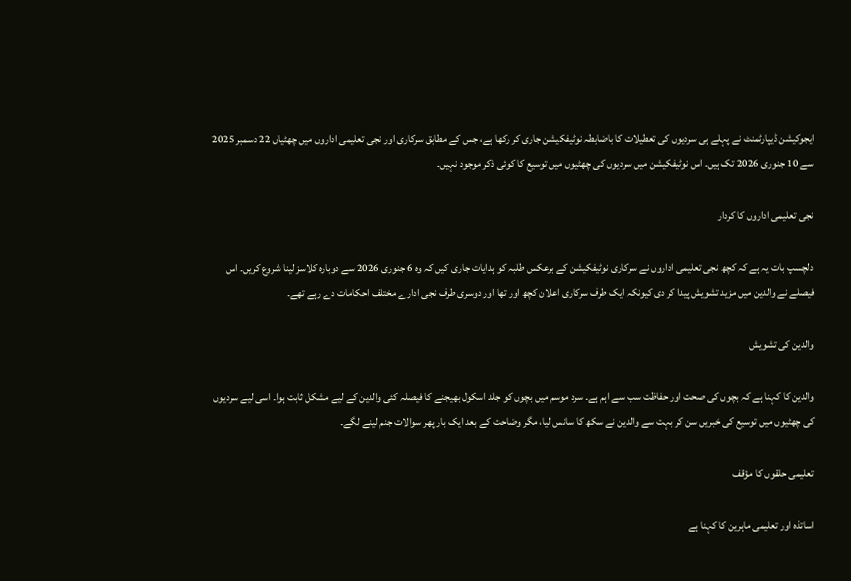ایجوکیشن ڈیپارٹمنٹ نے پہلے ہی سردیوں کی تعطیلات کا باضابطہ نوٹیفکیشن جاری کر رکھا ہے، جس کے مطابق سرکاری اور نجی تعلیمی اداروں میں چھٹیاں 22 دسمبر 2025 سے 10 جنوری 2026 تک ہیں۔ اس نوٹیفکیشن میں سردیوں کی چھٹیوں میں توسیع کا کوئی ذکر موجود نہیں۔

نجی تعلیمی اداروں کا کردار

دلچسپ بات یہ ہے کہ کچھ نجی تعلیمی اداروں نے سرکاری نوٹیفکیشن کے برعکس طلبہ کو ہدایات جاری کیں کہ وہ 6 جنوری 2026 سے دوبارہ کلاسز لینا شروع کریں۔ اس فیصلے نے والدین میں مزید تشویش پیدا کر دی کیونکہ ایک طرف سرکاری اعلان کچھ اور تھا اور دوسری طرف نجی ادارے مختلف احکامات دے رہے تھے۔

والدین کی تشویش

والدین کا کہنا ہے کہ بچوں کی صحت اور حفاظت سب سے اہم ہے۔ سرد موسم میں بچوں کو جلد اسکول بھیجنے کا فیصلہ کئی والدین کے لیے مشکل ثابت ہوا۔ اسی لیے سردیوں کی چھٹیوں میں توسیع کی خبریں سن کر بہت سے والدین نے سکھ کا سانس لیا، مگر وضاحت کے بعد ایک بار پھر سوالات جنم لینے لگے۔

تعلیمی حلقوں کا مؤقف

اساتذہ اور تعلیمی ماہرین کا کہنا ہے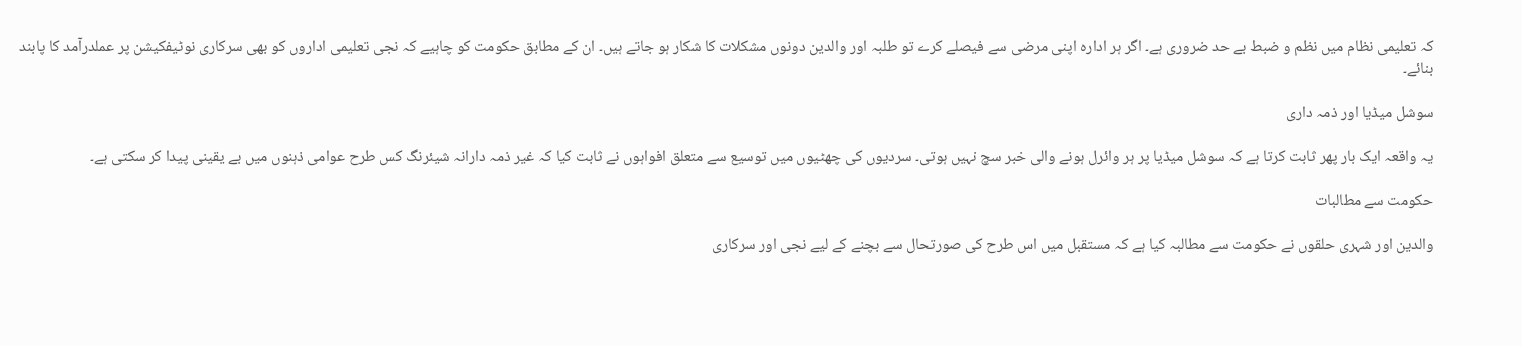کہ تعلیمی نظام میں نظم و ضبط بے حد ضروری ہے۔ اگر ہر ادارہ اپنی مرضی سے فیصلے کرے تو طلبہ اور والدین دونوں مشکلات کا شکار ہو جاتے ہیں۔ ان کے مطابق حکومت کو چاہیے کہ نجی تعلیمی اداروں کو بھی سرکاری نوٹیفکیشن پر عملدرآمد کا پابند بنائے۔

سوشل میڈیا اور ذمہ داری

یہ واقعہ ایک بار پھر ثابت کرتا ہے کہ سوشل میڈیا پر ہر وائرل ہونے والی خبر سچ نہیں ہوتی۔ سردیوں کی چھٹیوں میں توسیع سے متعلق افواہوں نے ثابت کیا کہ غیر ذمہ دارانہ شیئرنگ کس طرح عوامی ذہنوں میں بے یقینی پیدا کر سکتی ہے۔

حکومت سے مطالبات

والدین اور شہری حلقوں نے حکومت سے مطالبہ کیا ہے کہ مستقبل میں اس طرح کی صورتحال سے بچنے کے لیے نجی اور سرکاری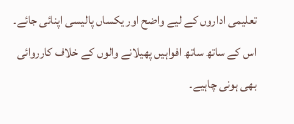تعلیمی اداروں کے لیے واضح اور یکساں پالیسی اپنائی جائے۔ اس کے ساتھ ساتھ افواہیں پھیلانے والوں کے خلاف کارروائی بھی ہونی چاہیے۔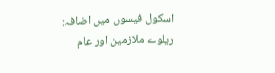اسکول فیسوں میں اضافہ: ریلوے ملازمین اور عام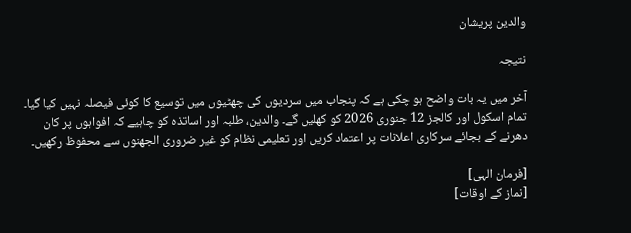والدین پریشان

نتیجہ

آخر میں یہ بات واضح ہو چکی ہے کہ پنجاب میں سردیوں کی چھٹیوں میں توسیع کا کوئی فیصلہ نہیں کیا گیا۔ تمام اسکول اور کالجز 12 جنوری 2026 کو کھلیں گے۔ والدین، طلبہ اور اساتذہ کو چاہیے کہ افواہوں پر کان دھرنے کے بجائے سرکاری اعلانات پر اعتماد کریں اور تعلیمی نظام کو غیر ضروری الجھنوں سے محفوظ رکھیں۔

[فرمان الہی]
[نماز کے اوقات]